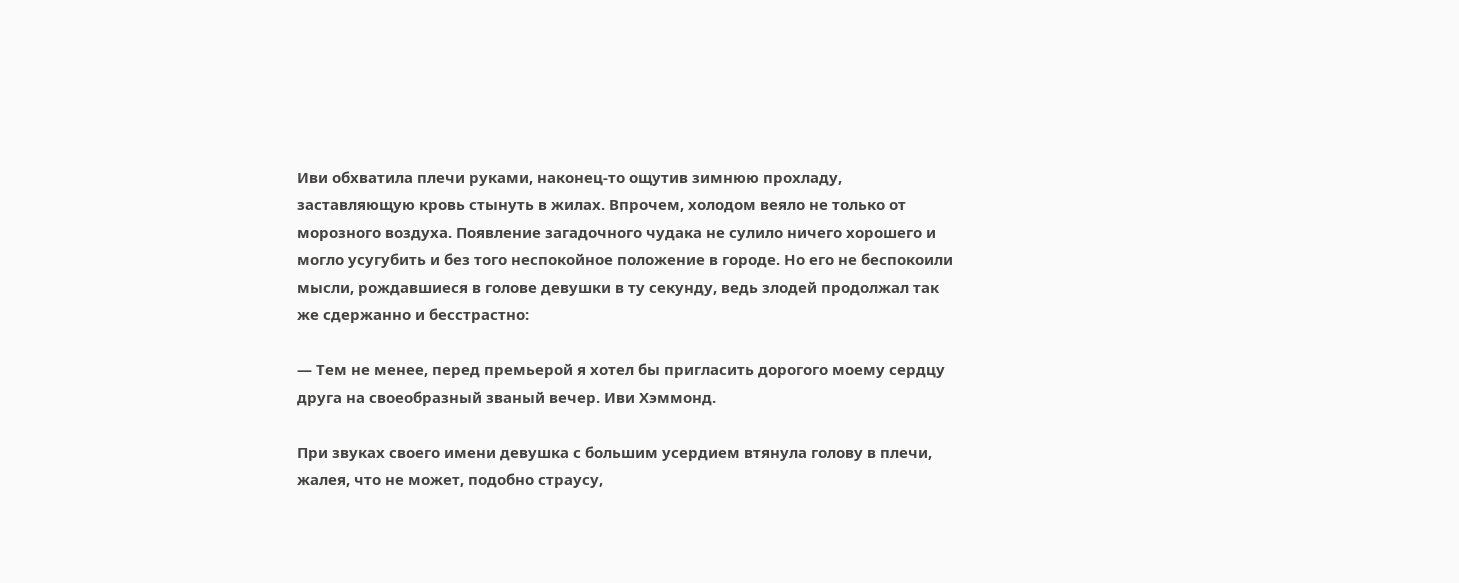Иви обхватила плечи руками, наконец-то ощутив зимнюю прохладу, заставляющую кровь стынуть в жилах. Впрочем, холодом веяло не только от морозного воздуха. Появление загадочного чудака не сулило ничего хорошего и могло усугубить и без того неспокойное положение в городе. Но его не беспокоили мысли, рождавшиеся в голове девушки в ту секунду, ведь злодей продолжал так же сдержанно и бесстрастно:

— Тем не менее, перед премьерой я хотел бы пригласить дорогого моему сердцу друга на своеобразный званый вечер. Иви Хэммонд.

При звуках своего имени девушка с большим усердием втянула голову в плечи, жалея, что не может, подобно страусу,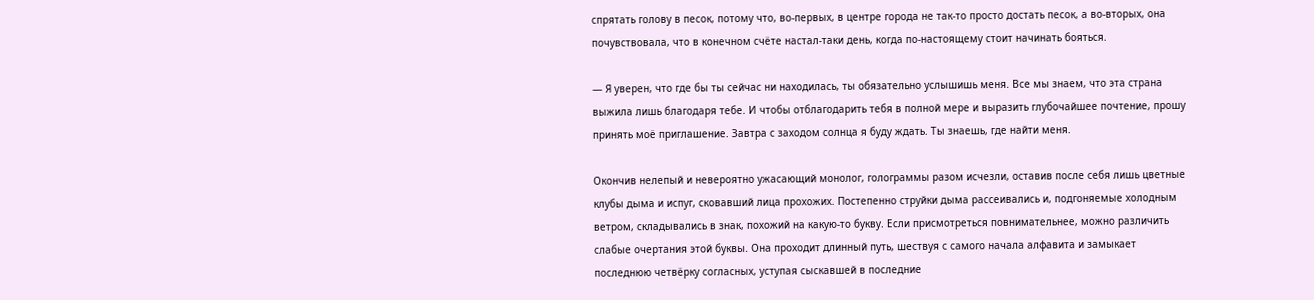спрятать голову в песок, потому что, во-первых, в центре города не так-то просто достать песок, а во-вторых, она почувствовала, что в конечном счёте настал-таки день, когда по-настоящему стоит начинать бояться.

— Я уверен, что где бы ты сейчас ни находилась, ты обязательно услышишь меня. Все мы знаем, что эта страна выжила лишь благодаря тебе. И чтобы отблагодарить тебя в полной мере и выразить глубочайшее почтение, прошу принять моё приглашение. Завтра с заходом солнца я буду ждать. Ты знаешь, где найти меня.

Окончив нелепый и невероятно ужасающий монолог, голограммы разом исчезли, оставив после себя лишь цветные клубы дыма и испуг, сковавший лица прохожих. Постепенно струйки дыма рассеивались и, подгоняемые холодным ветром, складывались в знак, похожий на какую-то букву. Если присмотреться повнимательнее, можно различить слабые очертания этой буквы. Она проходит длинный путь, шествуя с самого начала алфавита и замыкает последнюю четвёрку согласных, уступая сыскавшей в последние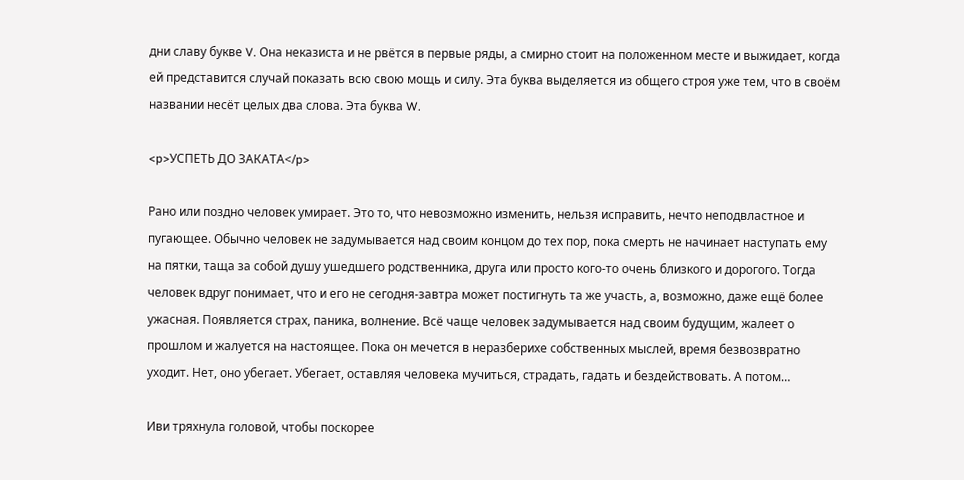дни славу букве V. Она неказиста и не рвётся в первые ряды, а смирно стоит на положенном месте и выжидает, когда ей представится случай показать всю свою мощь и силу. Эта буква выделяется из общего строя уже тем, что в своём названии несёт целых два слова. Эта буква W.

<p>УСПЕТЬ ДО ЗАКАТА</p>

Рано или поздно человек умирает. Это то, что невозможно изменить, нельзя исправить, нечто неподвластное и пугающее. Обычно человек не задумывается над своим концом до тех пор, пока смерть не начинает наступать ему на пятки, таща за собой душу ушедшего родственника, друга или просто кого-то очень близкого и дорогого. Тогда человек вдруг понимает, что и его не сегодня-завтра может постигнуть та же участь, а, возможно, даже ещё более ужасная. Появляется страх, паника, волнение. Всё чаще человек задумывается над своим будущим, жалеет о прошлом и жалуется на настоящее. Пока он мечется в неразберихе собственных мыслей, время безвозвратно уходит. Нет, оно убегает. Убегает, оставляя человека мучиться, страдать, гадать и бездействовать. А потом…

Иви тряхнула головой, чтобы поскорее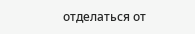отделаться от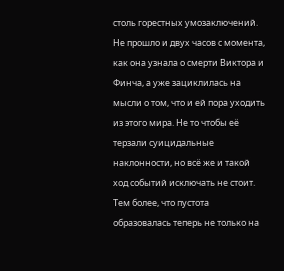столь горестных умозаключений. Не прошло и двух часов с момента, как она узнала о смерти Виктора и Финча, а уже зациклилась на мысли о том, что и ей пора уходить из этого мира. Не то чтобы её терзали суицидальные наклонности, но всё же и такой ход событий исключать не стоит. Тем более, что пустота образовалась теперь не только на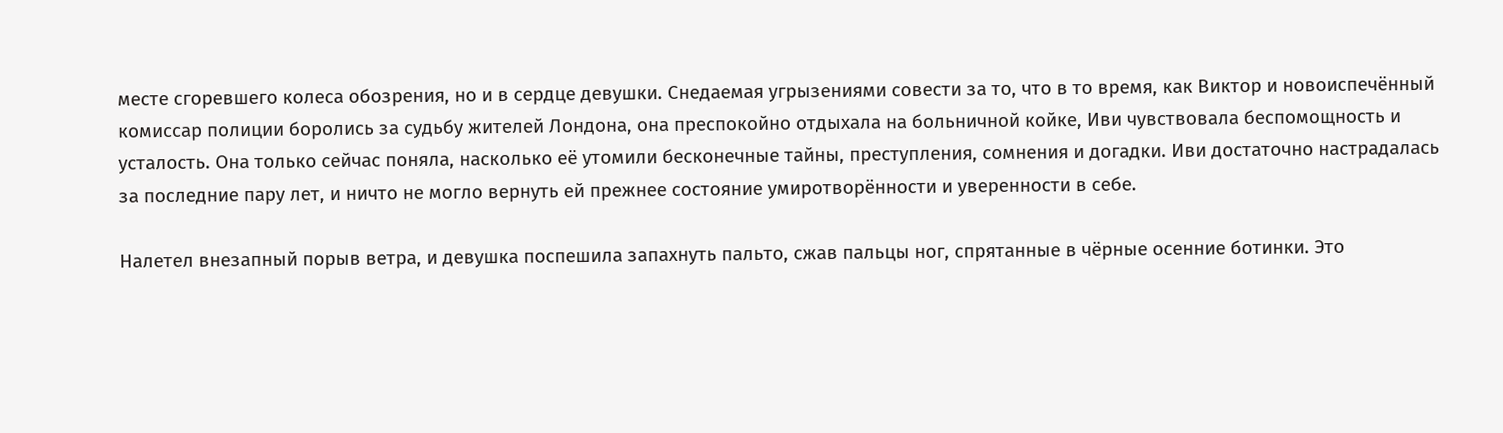месте сгоревшего колеса обозрения, но и в сердце девушки. Снедаемая угрызениями совести за то, что в то время, как Виктор и новоиспечённый комиссар полиции боролись за судьбу жителей Лондона, она преспокойно отдыхала на больничной койке, Иви чувствовала беспомощность и усталость. Она только сейчас поняла, насколько её утомили бесконечные тайны, преступления, сомнения и догадки. Иви достаточно настрадалась за последние пару лет, и ничто не могло вернуть ей прежнее состояние умиротворённости и уверенности в себе.

Налетел внезапный порыв ветра, и девушка поспешила запахнуть пальто, сжав пальцы ног, спрятанные в чёрные осенние ботинки. Это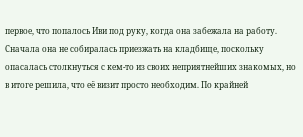первое, что попалось Иви под руку, когда она забежала на работу. Сначала она не собиралась приезжать на кладбище, поскольку опасалась столкнуться с кем-то из своих неприятнейших знакомых, но в итоге решила, что её визит просто необходим. По крайней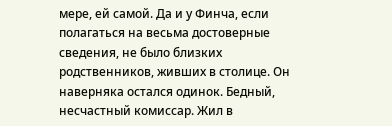мере, ей самой. Да и у Финча, если полагаться на весьма достоверные сведения, не было близких родственников, живших в столице. Он наверняка остался одинок. Бедный, несчастный комиссар. Жил в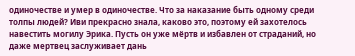одиночестве и умер в одиночестве. Что за наказание быть одному среди толпы людей? Иви прекрасно знала, каково это, поэтому ей захотелось навестить могилу Эрика. Пусть он уже мёртв и избавлен от страданий, но даже мертвец заслуживает дань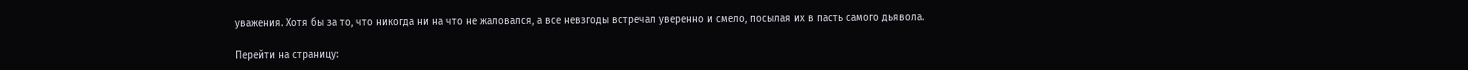уважения. Хотя бы за то, что никогда ни на что не жаловался, а все невзгоды встречал уверенно и смело, посылая их в пасть самого дьявола.

Перейти на страницу: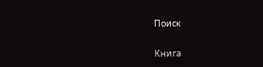Поиск

Книга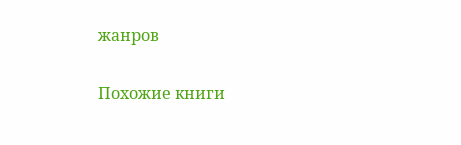жанров

Похожие книги